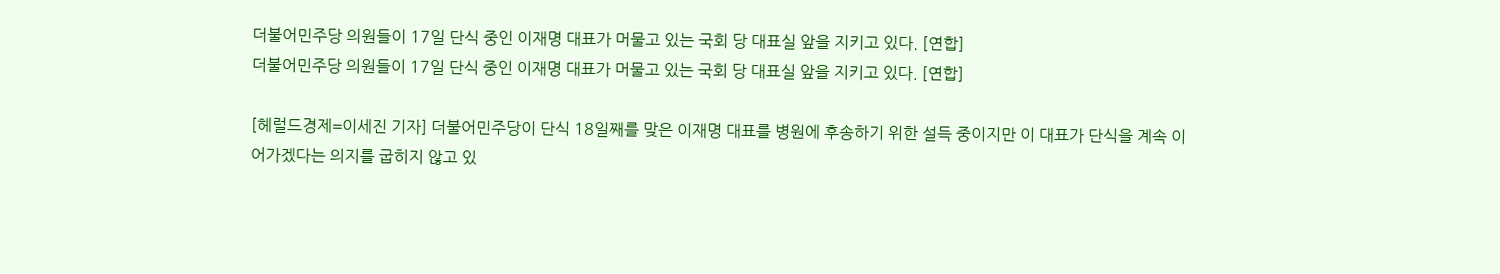더불어민주당 의원들이 17일 단식 중인 이재명 대표가 머물고 있는 국회 당 대표실 앞을 지키고 있다. [연합]
더불어민주당 의원들이 17일 단식 중인 이재명 대표가 머물고 있는 국회 당 대표실 앞을 지키고 있다. [연합]

[헤럴드경제=이세진 기자] 더불어민주당이 단식 18일째를 맞은 이재명 대표를 병원에 후송하기 위한 설득 중이지만 이 대표가 단식을 계속 이어가겠다는 의지를 굽히지 않고 있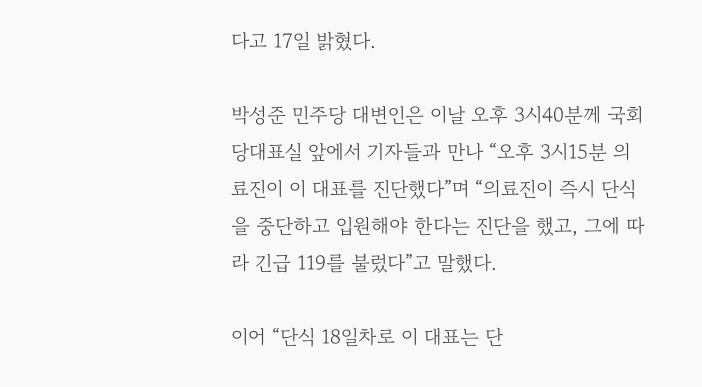다고 17일 밝혔다.

박성준 민주당 대변인은 이날 오후 3시40분께 국회 당대표실 앞에서 기자들과 만나 “오후 3시15분 의료진이 이 대표를 진단했다”며 “의료진이 즉시 단식을 중단하고 입원해야 한다는 진단을 했고, 그에 따라 긴급 119를 불렀다”고 말했다.

이어 “단식 18일차로 이 대표는 단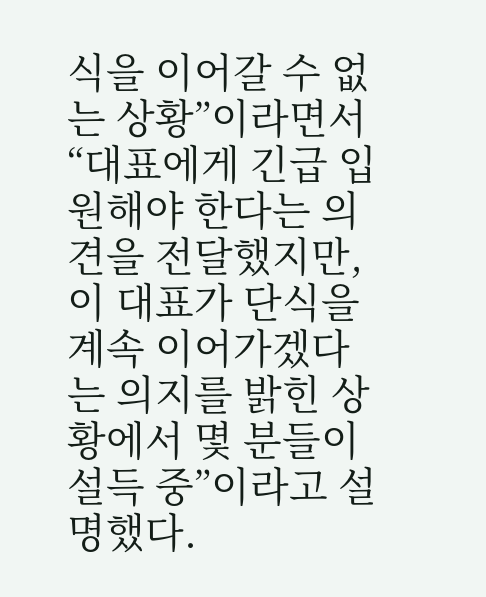식을 이어갈 수 없는 상황”이라면서 “대표에게 긴급 입원해야 한다는 의견을 전달했지만, 이 대표가 단식을 계속 이어가겠다는 의지를 밝힌 상황에서 몇 분들이 설득 중”이라고 설명했다.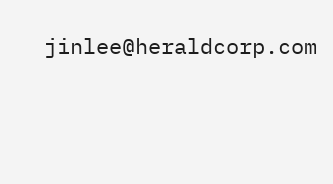jinlee@heraldcorp.com